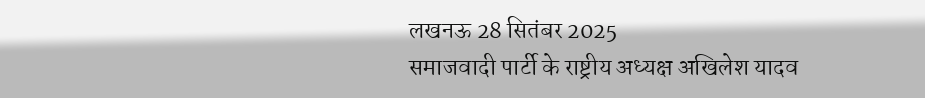लखनऊ 28 सितंबर 2025
समाजवादी पार्टी के राष्ट्रीय अध्यक्ष अखिलेश यादव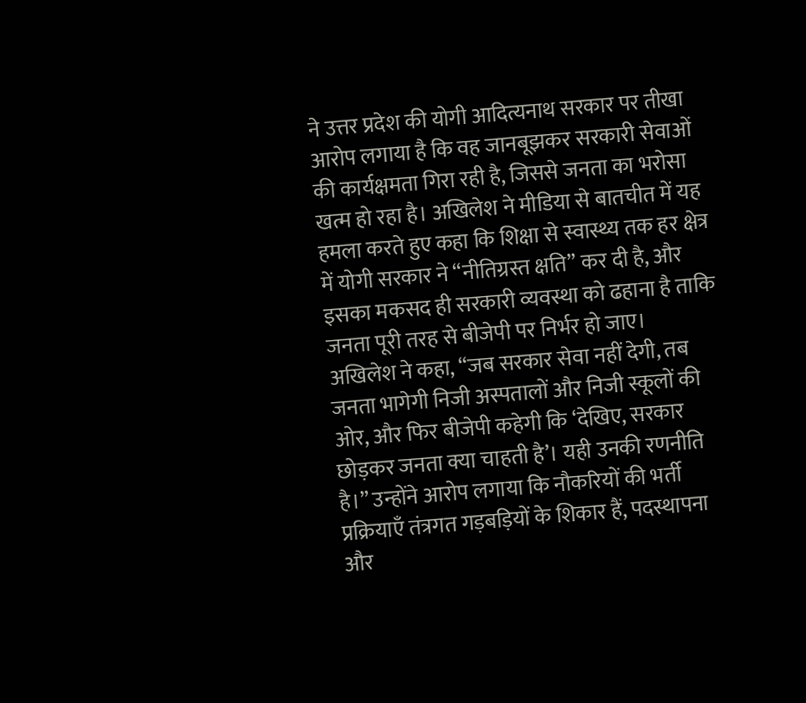ने उत्तर प्रदेश की योगी आदित्यनाथ सरकार पर तीखा आरोप लगाया है कि वह जानबूझकर सरकारी सेवाओं की कार्यक्षमता गिरा रही है, जिससे जनता का भरोसा खत्म हो रहा है। अखिलेश ने मीडिया से बातचीत में यह हमला करते हुए कहा कि शिक्षा से स्वास्थ्य तक हर क्षेत्र में योगी सरकार ने “नीतिग्रस्त क्षति” कर दी है, और इसका मकसद ही सरकारी व्यवस्था को ढहाना है ताकि जनता पूरी तरह से बीजेपी पर निर्भर हो जाए।
अखिलेश ने कहा, “जब सरकार सेवा नहीं देगी, तब जनता भागेगी निजी अस्पतालों और निजी स्कूलों की ओर, और फिर बीजेपी कहेगी कि ‘देखिए, सरकार छोड़कर जनता क्या चाहती है’। यही उनकी रणनीति है।” उन्होंने आरोप लगाया कि नौकरियों की भर्ती प्रक्रियाएँ तंत्रगत गड़बड़ियों के शिकार हैं, पदस्थापना और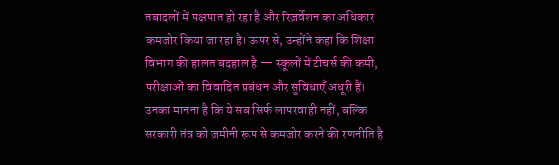तबादलों में पक्षपात हो रहा है और रिज़र्वेशन का अधिकार कमजोर किया जा रहा है। ऊपर से, उन्होंने कहा कि शिक्षा विभाग की हालत बदहाल है — स्कूलों में टीचर्स की कमी, परीक्षाओं का विवादित प्रबंधन और सुविधाएँ अधूरी हैं।
उनका मानना है कि ये सब सिर्फ लापरवाही नहीं, बल्कि सरकारी तंत्र को ज़मीनी रूप से कमजोर करने की रणनीति है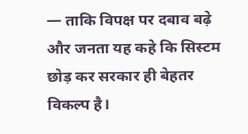— ताकि विपक्ष पर दबाव बढ़े और जनता यह कहे कि सिस्टम छोड़ कर सरकार ही बेहतर विकल्प है।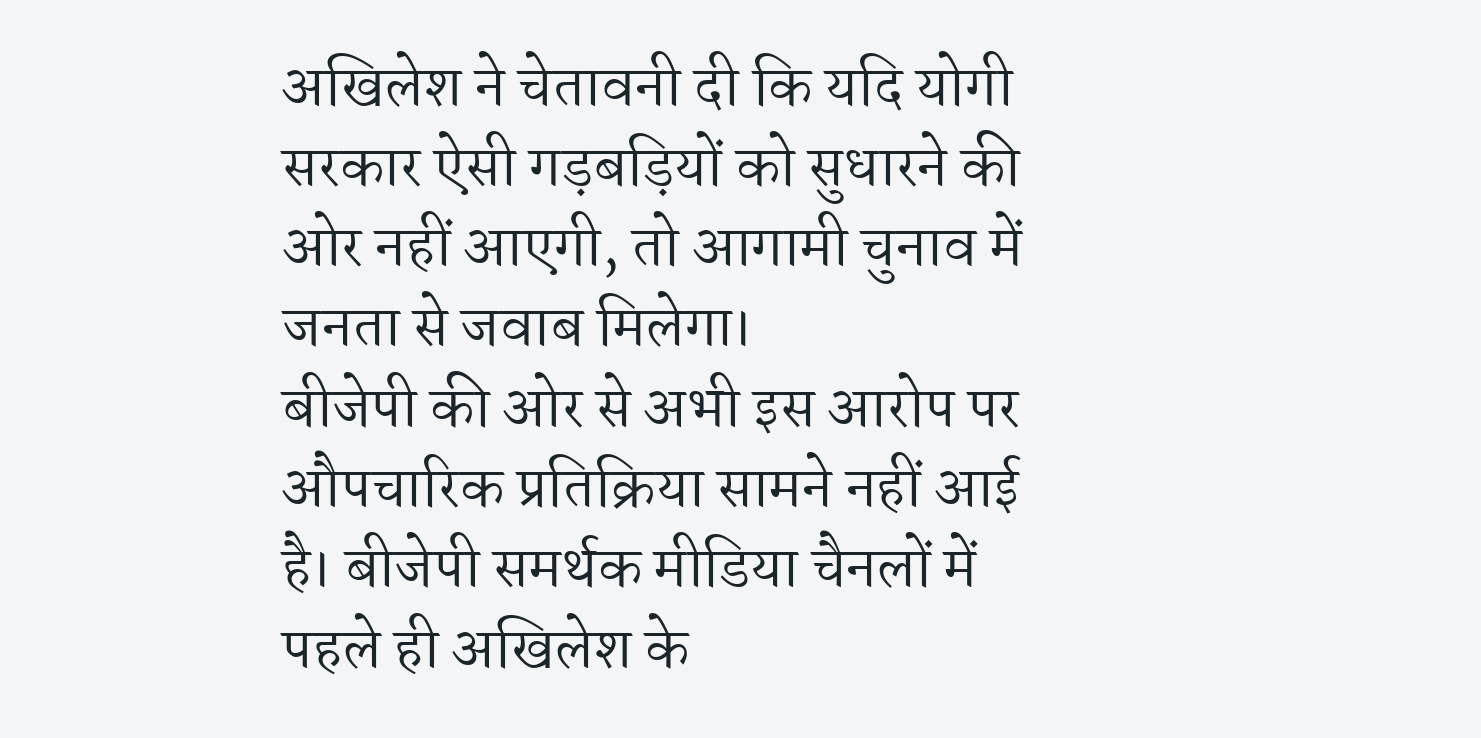अखिलेश ने चेतावनी दी कि यदि योगी सरकार ऐसी गड़बड़ियों को सुधारने की ओर नहीं आएगी, तो आगामी चुनाव में जनता से जवाब मिलेगा।
बीजेपी की ओर से अभी इस आरोप पर औपचारिक प्रतिक्रिया सामने नहीं आई है। बीजेपी समर्थक मीडिया चैनलों में पहले ही अखिलेश के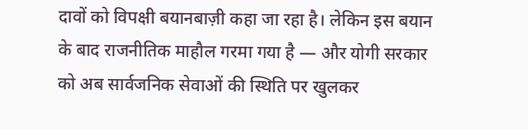दावों को विपक्षी बयानबाज़ी कहा जा रहा है। लेकिन इस बयान के बाद राजनीतिक माहौल गरमा गया है — और योगी सरकार को अब सार्वजनिक सेवाओं की स्थिति पर खुलकर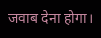जवाब देना होगा।